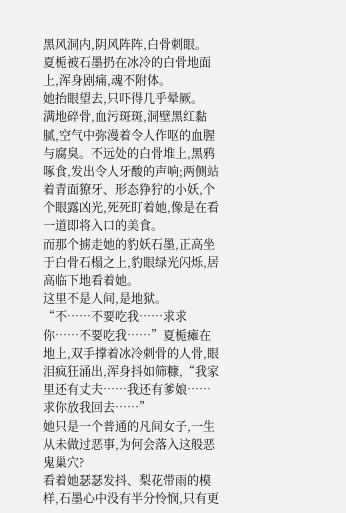黑风洞内,阴风阵阵,白骨刺眼。
夏栀被石墨扔在冰冷的白骨地面上,浑身剧痛,魂不附体。
她抬眼望去,只吓得几乎晕厥。
满地碎骨,血污斑斑,洞壁黑红黏腻,空气中弥漫着令人作呕的血腥与腐臭。不远处的白骨堆上,黑鸦啄食,发出令人牙酸的声响;两侧站着青面獠牙、形态狰狞的小妖,个个眼露凶光,死死盯着她,像是在看一道即将入口的美食。
而那个掳走她的豹妖石墨,正高坐于白骨石榻之上,豹眼绿光闪烁,居高临下地看着她。
这里不是人间,是地狱。
“不……不要吃我……求求你……不要吃我……”夏栀瘫在地上,双手撑着冰冷刺骨的人骨,眼泪疯狂涌出,浑身抖如筛糠,“我家里还有丈夫……我还有爹娘……求你放我回去……”
她只是一个普通的凡间女子,一生从未做过恶事,为何会落入这般恶鬼巢穴?
看着她瑟瑟发抖、梨花带雨的模样,石墨心中没有半分怜悯,只有更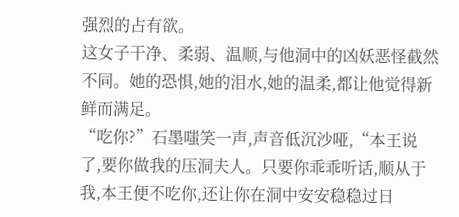强烈的占有欲。
这女子干净、柔弱、温顺,与他洞中的凶妖恶怪截然不同。她的恐惧,她的泪水,她的温柔,都让他觉得新鲜而满足。
“吃你?”石墨嗤笑一声,声音低沉沙哑,“本王说了,要你做我的压洞夫人。只要你乖乖听话,顺从于我,本王便不吃你,还让你在洞中安安稳稳过日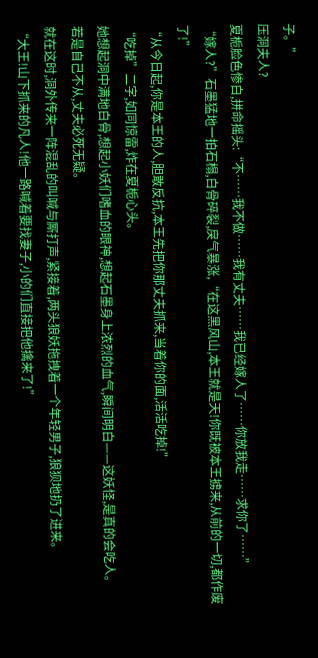子。”
压洞夫人?
夏栀脸色惨白,拼命摇头:“不……我不做……我有丈夫……我已经嫁人了……你放我走……求你了……”
“嫁人?”石墨猛地一拍石榻,白骨碎裂,戾气暴涨,“在这黑风山,本王就是天!你既被本王掳来,从前的一切,都作废了!”
“从今日起,你是本王的人,胆敢反抗,本王先把你那丈夫抓来,当着你的面,活活吃掉!”
“吃掉”二字,如同惊雷,炸在夏栀心头。
她想起洞中满地白骨,想起小妖们嗜血的眼神,想起石墨身上浓烈的血气,瞬间明白——这妖怪,是真的会吃人。
若是自己不从,丈夫必死无疑。
就在这时,洞外传来一阵混乱的叫喊与厮打声,紧接着,两头狼妖拖拽着一个年轻男子,狼狈地扔了进来。
“大王!山下抓来的凡人!他一路喊着要找妻子,小的们直接把他擒来了!”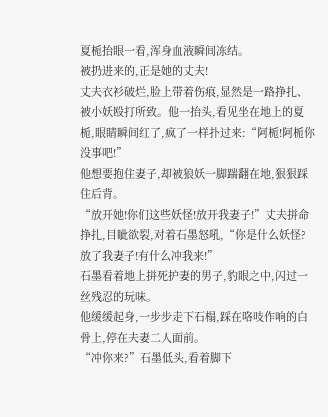夏栀抬眼一看,浑身血液瞬间冻结。
被扔进来的,正是她的丈夫!
丈夫衣衫破烂,脸上带着伤痕,显然是一路挣扎、被小妖殴打所致。他一抬头,看见坐在地上的夏栀,眼睛瞬间红了,疯了一样扑过来:“阿栀!阿栀你没事吧!”
他想要抱住妻子,却被狼妖一脚踹翻在地,狠狠踩住后背。
“放开她!你们这些妖怪!放开我妻子!”丈夫拼命挣扎,目眦欲裂,对着石墨怒吼,“你是什么妖怪?放了我妻子!有什么冲我来!”
石墨看着地上拼死护妻的男子,豹眼之中,闪过一丝残忍的玩味。
他缓缓起身,一步步走下石榻,踩在咯吱作响的白骨上,停在夫妻二人面前。
“冲你来?”石墨低头,看着脚下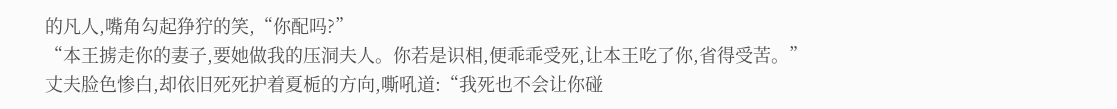的凡人,嘴角勾起狰狞的笑,“你配吗?”
“本王掳走你的妻子,要她做我的压洞夫人。你若是识相,便乖乖受死,让本王吃了你,省得受苦。”
丈夫脸色惨白,却依旧死死护着夏栀的方向,嘶吼道:“我死也不会让你碰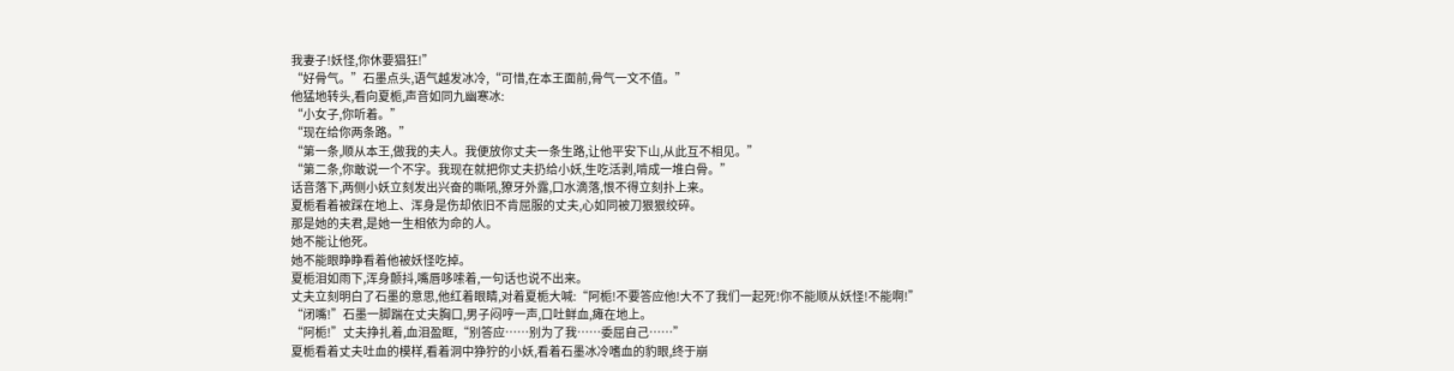我妻子!妖怪,你休要猖狂!”
“好骨气。”石墨点头,语气越发冰冷,“可惜,在本王面前,骨气一文不值。”
他猛地转头,看向夏栀,声音如同九幽寒冰:
“小女子,你听着。”
“现在给你两条路。”
“第一条,顺从本王,做我的夫人。我便放你丈夫一条生路,让他平安下山,从此互不相见。”
“第二条,你敢说一个不字。我现在就把你丈夫扔给小妖,生吃活剥,啃成一堆白骨。”
话音落下,两侧小妖立刻发出兴奋的嘶吼,獠牙外露,口水滴落,恨不得立刻扑上来。
夏栀看着被踩在地上、浑身是伤却依旧不肯屈服的丈夫,心如同被刀狠狠绞碎。
那是她的夫君,是她一生相依为命的人。
她不能让他死。
她不能眼睁睁看着他被妖怪吃掉。
夏栀泪如雨下,浑身颤抖,嘴唇哆嗦着,一句话也说不出来。
丈夫立刻明白了石墨的意思,他红着眼睛,对着夏栀大喊:“阿栀!不要答应他!大不了我们一起死!你不能顺从妖怪!不能啊!”
“闭嘴!”石墨一脚踹在丈夫胸口,男子闷哼一声,口吐鲜血,瘫在地上。
“阿栀!”丈夫挣扎着,血泪盈眶,“别答应……别为了我……委屈自己……”
夏栀看着丈夫吐血的模样,看着洞中狰狞的小妖,看着石墨冰冷嗜血的豹眼,终于崩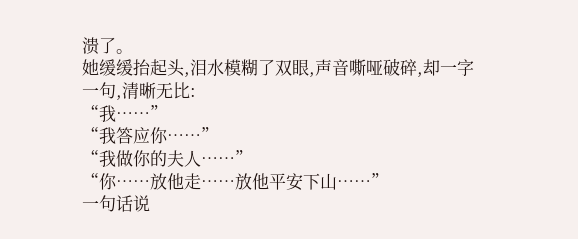溃了。
她缓缓抬起头,泪水模糊了双眼,声音嘶哑破碎,却一字一句,清晰无比:
“我……”
“我答应你……”
“我做你的夫人……”
“你……放他走……放他平安下山……”
一句话说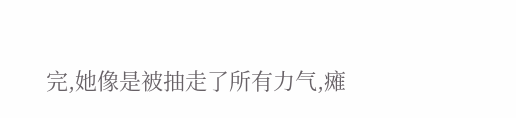完,她像是被抽走了所有力气,瘫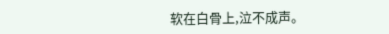软在白骨上,泣不成声。